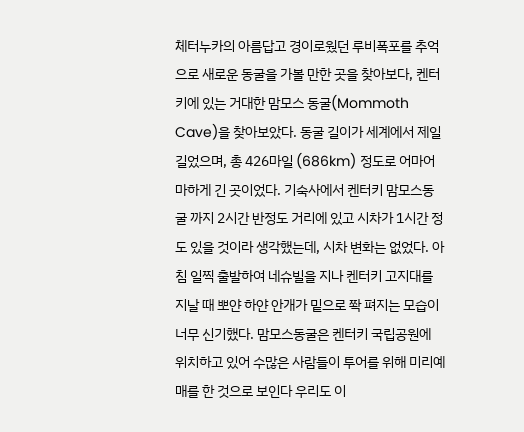체터누카의 아름답고 경이로웠던 루비폭포를 추억으로 새로운 동굴을 가볼 만한 곳을 찾아보다, 켄터키에 있는 거대한 맘모스 동굴(Mommoth Cave)을 찾아보았다. 동굴 길이가 세계에서 제일 길었으며, 총 426마일 (686km) 정도로 어마어마하게 긴 곳이었다. 기숙사에서 켄터키 맘모스동굴 까지 2시간 반정도 거리에 있고 시차가 1시간 정도 있을 것이라 생각했는데, 시차 변화는 없었다. 아침 일찍 출발하여 네슈빌을 지나 켄터키 고지대를 지날 때 뽀얀 하얀 안개가 밑으로 쫙 펴지는 모습이 너무 신기했다. 맘모스동굴은 켄터키 국립공원에 위치하고 있어 수많은 사람들이 투어를 위해 미리예매를 한 것으로 보인다 우리도 이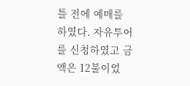틀 전에 예매를 하였다. 자유투어를 신청하였고 금액은 12불이었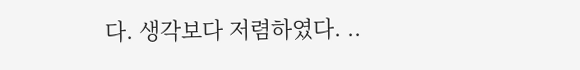다. 생각보다 저렴하였다. ..